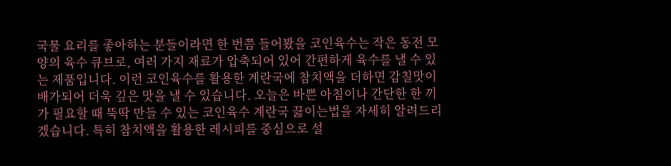국물 요리를 좋아하는 분들이라면 한 번쯤 들어봤을 코인육수는 작은 동전 모양의 육수 큐브로, 여러 가지 재료가 압축되어 있어 간편하게 육수를 낼 수 있는 제품입니다. 이런 코인육수를 활용한 계란국에 참치액을 더하면 감칠맛이 배가되어 더욱 깊은 맛을 낼 수 있습니다. 오늘은 바쁜 아침이나 간단한 한 끼가 필요할 때 뚝딱 만들 수 있는 코인육수 계란국 끓이는법을 자세히 알려드리겠습니다. 특히 참치액을 활용한 레시피를 중심으로 설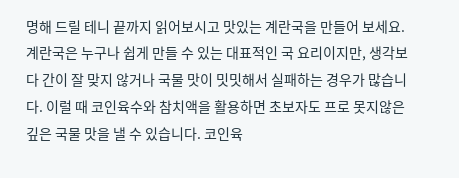명해 드릴 테니 끝까지 읽어보시고 맛있는 계란국을 만들어 보세요.
계란국은 누구나 쉽게 만들 수 있는 대표적인 국 요리이지만, 생각보다 간이 잘 맞지 않거나 국물 맛이 밋밋해서 실패하는 경우가 많습니다. 이럴 때 코인육수와 참치액을 활용하면 초보자도 프로 못지않은 깊은 국물 맛을 낼 수 있습니다. 코인육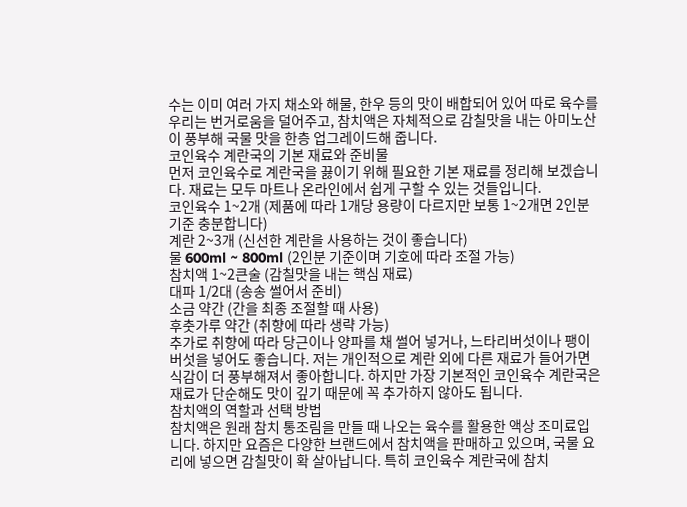수는 이미 여러 가지 채소와 해물, 한우 등의 맛이 배합되어 있어 따로 육수를 우리는 번거로움을 덜어주고, 참치액은 자체적으로 감칠맛을 내는 아미노산이 풍부해 국물 맛을 한층 업그레이드해 줍니다.
코인육수 계란국의 기본 재료와 준비물
먼저 코인육수로 계란국을 끓이기 위해 필요한 기본 재료를 정리해 보겠습니다. 재료는 모두 마트나 온라인에서 쉽게 구할 수 있는 것들입니다.
코인육수 1~2개 (제품에 따라 1개당 용량이 다르지만 보통 1~2개면 2인분 기준 충분합니다)
계란 2~3개 (신선한 계란을 사용하는 것이 좋습니다)
물 600ml ~ 800ml (2인분 기준이며 기호에 따라 조절 가능)
참치액 1~2큰술 (감칠맛을 내는 핵심 재료)
대파 1/2대 (송송 썰어서 준비)
소금 약간 (간을 최종 조절할 때 사용)
후춧가루 약간 (취향에 따라 생략 가능)
추가로 취향에 따라 당근이나 양파를 채 썰어 넣거나, 느타리버섯이나 팽이버섯을 넣어도 좋습니다. 저는 개인적으로 계란 외에 다른 재료가 들어가면 식감이 더 풍부해져서 좋아합니다. 하지만 가장 기본적인 코인육수 계란국은 재료가 단순해도 맛이 깊기 때문에 꼭 추가하지 않아도 됩니다.
참치액의 역할과 선택 방법
참치액은 원래 참치 통조림을 만들 때 나오는 육수를 활용한 액상 조미료입니다. 하지만 요즘은 다양한 브랜드에서 참치액을 판매하고 있으며, 국물 요리에 넣으면 감칠맛이 확 살아납니다. 특히 코인육수 계란국에 참치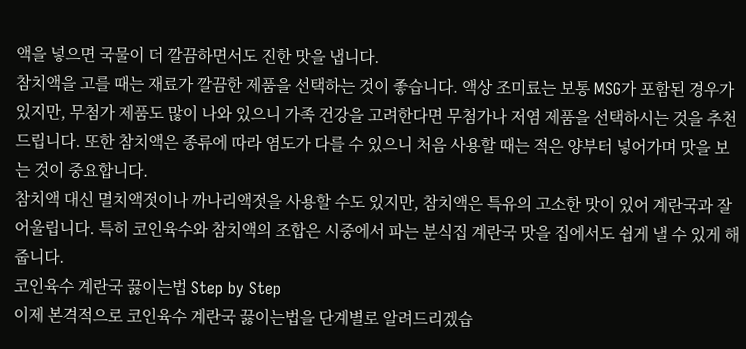액을 넣으면 국물이 더 깔끔하면서도 진한 맛을 냅니다.
참치액을 고를 때는 재료가 깔끔한 제품을 선택하는 것이 좋습니다. 액상 조미료는 보통 MSG가 포함된 경우가 있지만, 무첨가 제품도 많이 나와 있으니 가족 건강을 고려한다면 무첨가나 저염 제품을 선택하시는 것을 추천드립니다. 또한 참치액은 종류에 따라 염도가 다를 수 있으니 처음 사용할 때는 적은 양부터 넣어가며 맛을 보는 것이 중요합니다.
참치액 대신 멸치액젓이나 까나리액젓을 사용할 수도 있지만, 참치액은 특유의 고소한 맛이 있어 계란국과 잘 어울립니다. 특히 코인육수와 참치액의 조합은 시중에서 파는 분식집 계란국 맛을 집에서도 쉽게 낼 수 있게 해줍니다.
코인육수 계란국 끓이는법 Step by Step
이제 본격적으로 코인육수 계란국 끓이는법을 단계별로 알려드리겠습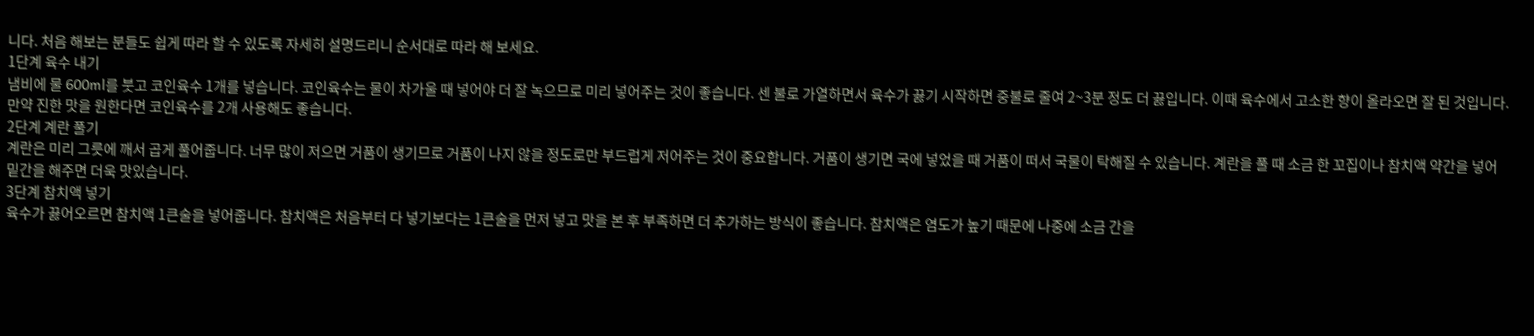니다. 처음 해보는 분들도 쉽게 따라 할 수 있도록 자세히 설명드리니 순서대로 따라 해 보세요.
1단계 육수 내기
냄비에 물 600ml를 붓고 코인육수 1개를 넣습니다. 코인육수는 물이 차가울 때 넣어야 더 잘 녹으므로 미리 넣어주는 것이 좋습니다. 센 불로 가열하면서 육수가 끓기 시작하면 중불로 줄여 2~3분 정도 더 끓입니다. 이때 육수에서 고소한 향이 올라오면 잘 된 것입니다. 만약 진한 맛을 원한다면 코인육수를 2개 사용해도 좋습니다.
2단계 계란 풀기
계란은 미리 그릇에 깨서 곱게 풀어줍니다. 너무 많이 저으면 거품이 생기므로 거품이 나지 않을 정도로만 부드럽게 저어주는 것이 중요합니다. 거품이 생기면 국에 넣었을 때 거품이 떠서 국물이 탁해질 수 있습니다. 계란을 풀 때 소금 한 꼬집이나 참치액 약간을 넣어 밑간을 해주면 더욱 맛있습니다.
3단계 참치액 넣기
육수가 끓어오르면 참치액 1큰술을 넣어줍니다. 참치액은 처음부터 다 넣기보다는 1큰술을 먼저 넣고 맛을 본 후 부족하면 더 추가하는 방식이 좋습니다. 참치액은 염도가 높기 때문에 나중에 소금 간을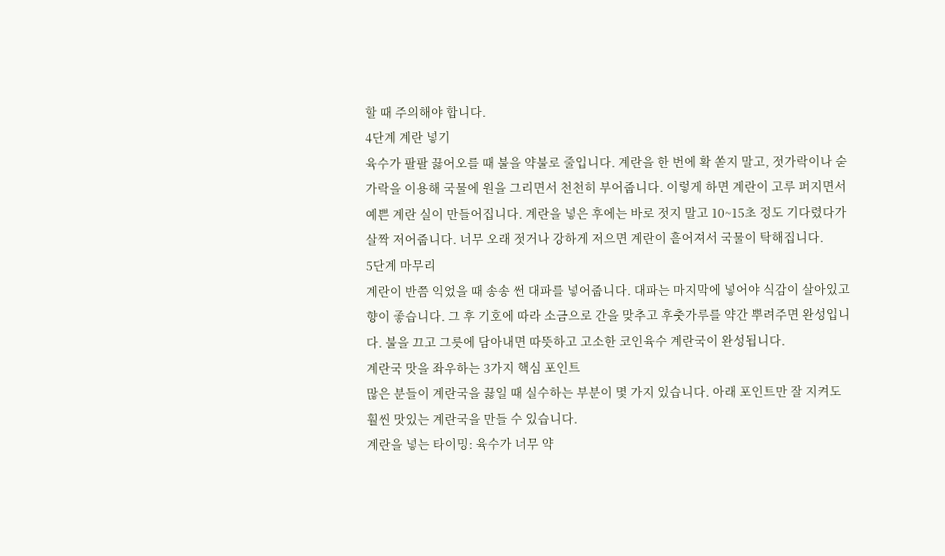할 때 주의해야 합니다.
4단계 계란 넣기
육수가 팔팔 끓어오를 때 불을 약불로 줄입니다. 계란을 한 번에 확 쏟지 말고, 젓가락이나 숟가락을 이용해 국물에 원을 그리면서 천천히 부어줍니다. 이렇게 하면 계란이 고루 퍼지면서 예쁜 계란 실이 만들어집니다. 계란을 넣은 후에는 바로 젓지 말고 10~15초 정도 기다렸다가 살짝 저어줍니다. 너무 오래 젓거나 강하게 저으면 계란이 흩어져서 국물이 탁해집니다.
5단계 마무리
계란이 반쯤 익었을 때 송송 썬 대파를 넣어줍니다. 대파는 마지막에 넣어야 식감이 살아있고 향이 좋습니다. 그 후 기호에 따라 소금으로 간을 맞추고 후춧가루를 약간 뿌려주면 완성입니다. 불을 끄고 그릇에 담아내면 따뜻하고 고소한 코인육수 계란국이 완성됩니다.
계란국 맛을 좌우하는 3가지 핵심 포인트
많은 분들이 계란국을 끓일 때 실수하는 부분이 몇 가지 있습니다. 아래 포인트만 잘 지켜도 훨씬 맛있는 계란국을 만들 수 있습니다.
계란을 넣는 타이밍: 육수가 너무 약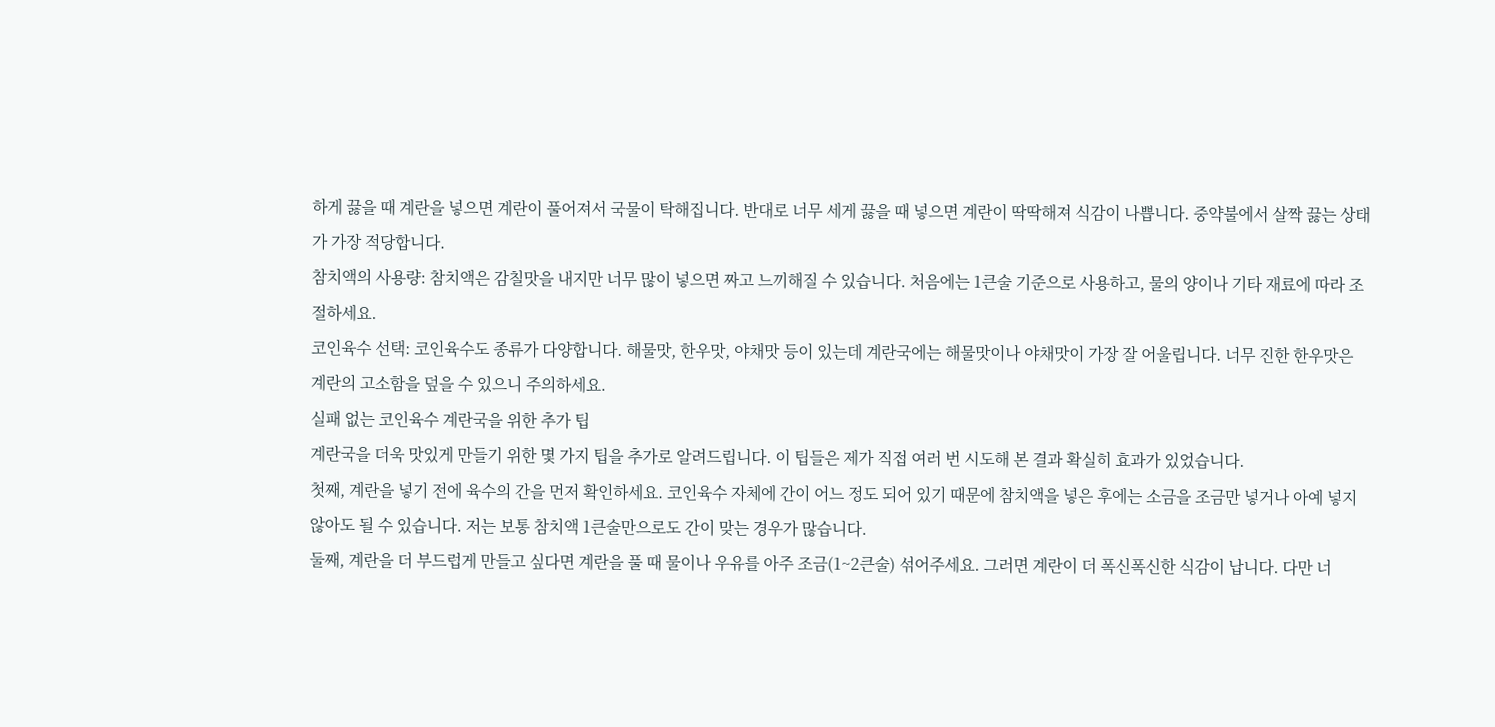하게 끓을 때 계란을 넣으면 계란이 풀어져서 국물이 탁해집니다. 반대로 너무 세게 끓을 때 넣으면 계란이 딱딱해져 식감이 나쁩니다. 중약불에서 살짝 끓는 상태가 가장 적당합니다.
참치액의 사용량: 참치액은 감칠맛을 내지만 너무 많이 넣으면 짜고 느끼해질 수 있습니다. 처음에는 1큰술 기준으로 사용하고, 물의 양이나 기타 재료에 따라 조절하세요.
코인육수 선택: 코인육수도 종류가 다양합니다. 해물맛, 한우맛, 야채맛 등이 있는데 계란국에는 해물맛이나 야채맛이 가장 잘 어울립니다. 너무 진한 한우맛은 계란의 고소함을 덮을 수 있으니 주의하세요.
실패 없는 코인육수 계란국을 위한 추가 팁
계란국을 더욱 맛있게 만들기 위한 몇 가지 팁을 추가로 알려드립니다. 이 팁들은 제가 직접 여러 번 시도해 본 결과 확실히 효과가 있었습니다.
첫째, 계란을 넣기 전에 육수의 간을 먼저 확인하세요. 코인육수 자체에 간이 어느 정도 되어 있기 때문에 참치액을 넣은 후에는 소금을 조금만 넣거나 아예 넣지 않아도 될 수 있습니다. 저는 보통 참치액 1큰술만으로도 간이 맞는 경우가 많습니다.
둘째, 계란을 더 부드럽게 만들고 싶다면 계란을 풀 때 물이나 우유를 아주 조금(1~2큰술) 섞어주세요. 그러면 계란이 더 폭신폭신한 식감이 납니다. 다만 너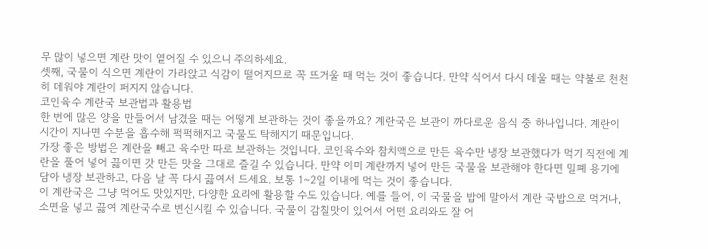무 많이 넣으면 계란 맛이 옅어질 수 있으니 주의하세요.
셋째, 국물이 식으면 계란이 가라앉고 식감이 떨어지므로 꼭 뜨거울 때 먹는 것이 좋습니다. 만약 식어서 다시 데울 때는 약불로 천천히 데워야 계란이 퍼지지 않습니다.
코인육수 계란국 보관법과 활용법
한 번에 많은 양을 만들어서 남겼을 때는 어떻게 보관하는 것이 좋을까요? 계란국은 보관이 까다로운 음식 중 하나입니다. 계란이 시간이 지나면 수분을 흡수해 퍽퍽해지고 국물도 탁해지기 때문입니다.
가장 좋은 방법은 계란을 빼고 육수만 따로 보관하는 것입니다. 코인육수와 참치액으로 만든 육수만 냉장 보관했다가 먹기 직전에 계란을 풀어 넣어 끓이면 갓 만든 맛을 그대로 즐길 수 있습니다. 만약 이미 계란까지 넣어 만든 국물을 보관해야 한다면 밀폐 용기에 담아 냉장 보관하고, 다음 날 꼭 다시 끓여서 드세요. 보통 1~2일 이내에 먹는 것이 좋습니다.
이 계란국은 그냥 먹어도 맛있지만, 다양한 요리에 활용할 수도 있습니다. 예를 들어, 이 국물을 밥에 말아서 계란 국밥으로 먹거나, 소면을 넣고 끓여 계란국수로 변신시킬 수 있습니다. 국물이 감칠맛이 있어서 어떤 요리와도 잘 어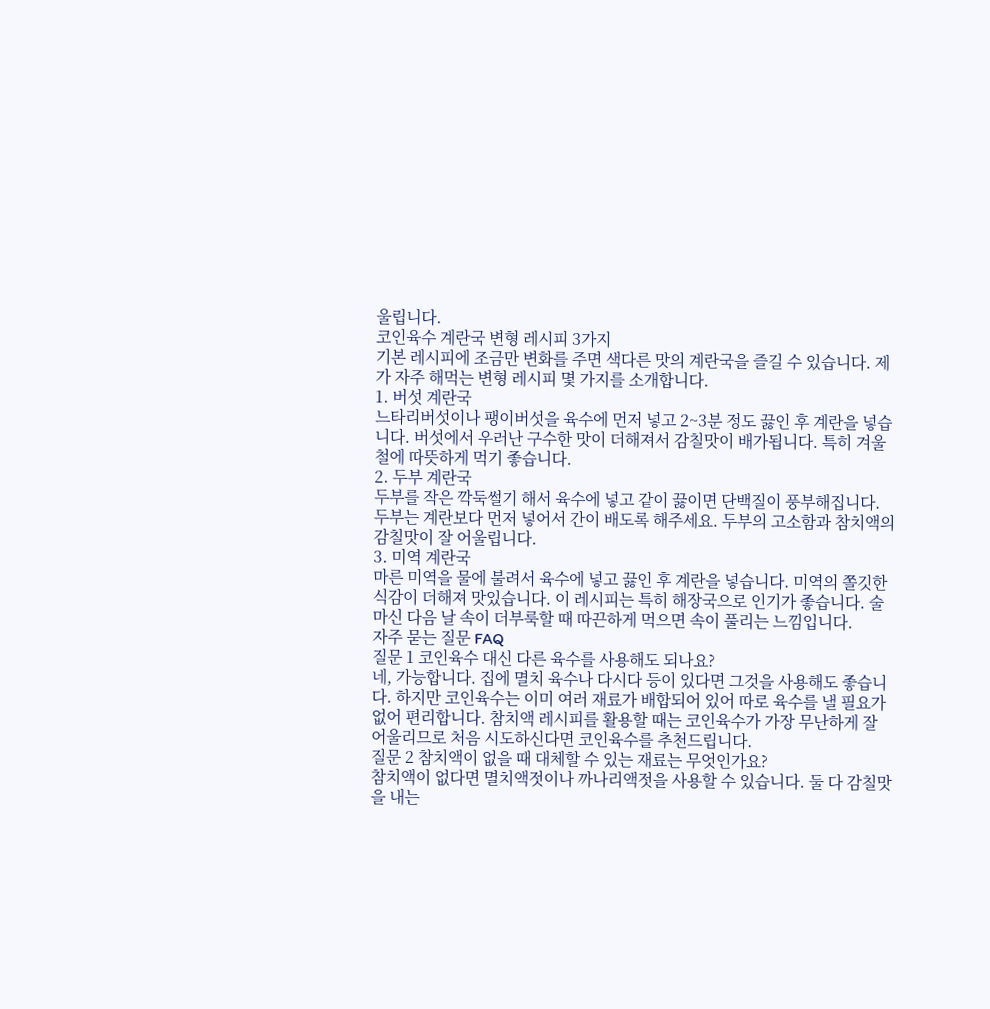울립니다.
코인육수 계란국 변형 레시피 3가지
기본 레시피에 조금만 변화를 주면 색다른 맛의 계란국을 즐길 수 있습니다. 제가 자주 해먹는 변형 레시피 몇 가지를 소개합니다.
1. 버섯 계란국
느타리버섯이나 팽이버섯을 육수에 먼저 넣고 2~3분 정도 끓인 후 계란을 넣습니다. 버섯에서 우러난 구수한 맛이 더해져서 감칠맛이 배가됩니다. 특히 겨울철에 따뜻하게 먹기 좋습니다.
2. 두부 계란국
두부를 작은 깍둑썰기 해서 육수에 넣고 같이 끓이면 단백질이 풍부해집니다. 두부는 계란보다 먼저 넣어서 간이 배도록 해주세요. 두부의 고소함과 참치액의 감칠맛이 잘 어울립니다.
3. 미역 계란국
마른 미역을 물에 불려서 육수에 넣고 끓인 후 계란을 넣습니다. 미역의 쫄깃한 식감이 더해져 맛있습니다. 이 레시피는 특히 해장국으로 인기가 좋습니다. 술 마신 다음 날 속이 더부룩할 때 따끈하게 먹으면 속이 풀리는 느낌입니다.
자주 묻는 질문 FAQ
질문 1 코인육수 대신 다른 육수를 사용해도 되나요?
네, 가능합니다. 집에 멸치 육수나 다시다 등이 있다면 그것을 사용해도 좋습니다. 하지만 코인육수는 이미 여러 재료가 배합되어 있어 따로 육수를 낼 필요가 없어 편리합니다. 참치액 레시피를 활용할 때는 코인육수가 가장 무난하게 잘 어울리므로 처음 시도하신다면 코인육수를 추천드립니다.
질문 2 참치액이 없을 때 대체할 수 있는 재료는 무엇인가요?
참치액이 없다면 멸치액젓이나 까나리액젓을 사용할 수 있습니다. 둘 다 감칠맛을 내는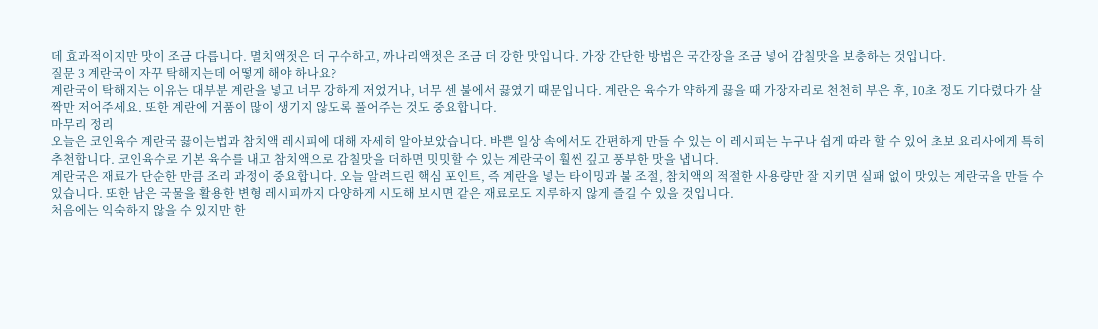데 효과적이지만 맛이 조금 다릅니다. 멸치액젓은 더 구수하고, 까나리액젓은 조금 더 강한 맛입니다. 가장 간단한 방법은 국간장을 조금 넣어 감칠맛을 보충하는 것입니다.
질문 3 계란국이 자꾸 탁해지는데 어떻게 해야 하나요?
계란국이 탁해지는 이유는 대부분 계란을 넣고 너무 강하게 저었거나, 너무 센 불에서 끓였기 때문입니다. 계란은 육수가 약하게 끓을 때 가장자리로 천천히 부은 후, 10초 정도 기다렸다가 살짝만 저어주세요. 또한 계란에 거품이 많이 생기지 않도록 풀어주는 것도 중요합니다.
마무리 정리
오늘은 코인육수 계란국 끓이는법과 참치액 레시피에 대해 자세히 알아보았습니다. 바쁜 일상 속에서도 간편하게 만들 수 있는 이 레시피는 누구나 쉽게 따라 할 수 있어 초보 요리사에게 특히 추천합니다. 코인육수로 기본 육수를 내고 참치액으로 감칠맛을 더하면 밋밋할 수 있는 계란국이 훨씬 깊고 풍부한 맛을 냅니다.
계란국은 재료가 단순한 만큼 조리 과정이 중요합니다. 오늘 알려드린 핵심 포인트, 즉 계란을 넣는 타이밍과 불 조절, 참치액의 적절한 사용량만 잘 지키면 실패 없이 맛있는 계란국을 만들 수 있습니다. 또한 남은 국물을 활용한 변형 레시피까지 다양하게 시도해 보시면 같은 재료로도 지루하지 않게 즐길 수 있을 것입니다.
처음에는 익숙하지 않을 수 있지만 한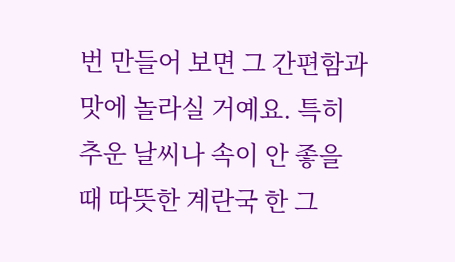번 만들어 보면 그 간편함과 맛에 놀라실 거예요. 특히 추운 날씨나 속이 안 좋을 때 따뜻한 계란국 한 그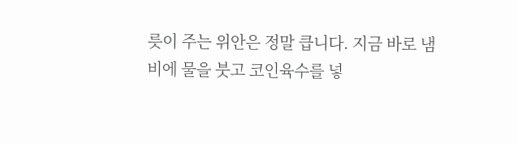릇이 주는 위안은 정말 큽니다. 지금 바로 냄비에 물을 붓고 코인육수를 넣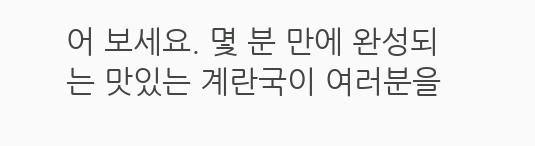어 보세요. 몇 분 만에 완성되는 맛있는 계란국이 여러분을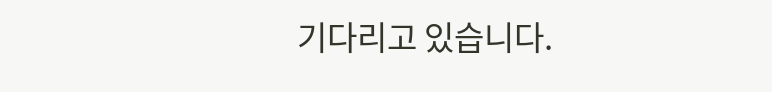기다리고 있습니다.